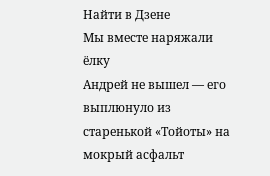Найти в Дзене
Мы вместе наряжали ёлку
Андрей не вышел — его выплюнуло из старенькой «Тойоты» на мокрый асфальт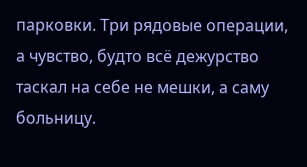парковки. Три рядовые операции, а чувство, будто всё дежурство таскал на себе не мешки, а саму больницу.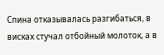Спина отказывалась разгибаться, в висках стучал отбойный молоток, а в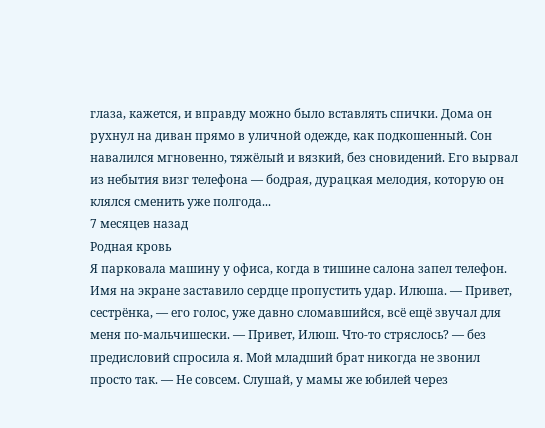глаза, кажется, и вправду можно было вставлять спички. Дома он рухнул на диван прямо в уличной одежде, как подкошенный. Сон навалился мгновенно, тяжёлый и вязкий, без сновидений. Его вырвал из небытия визг телефона — бодрая, дурацкая мелодия, которую он клялся сменить уже полгода...
7 месяцев назад
Родная кровь
Я парковала машину у офиса, когда в тишине салона запел телефон. Имя на экране заставило сердце пропустить удар. Илюша. — Привет, сестрёнка, — его голос, уже давно сломавшийся, всё ещё звучал для меня по-мальчишески. — Привет, Илюш. Что-то стряслось? — без предисловий спросила я. Мой младший брат никогда не звонил просто так. — Не совсем. Слушай, у мамы же юбилей через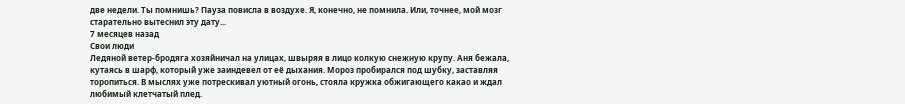две недели. Ты помнишь? Пауза повисла в воздухе. Я, конечно, не помнила. Или, точнее, мой мозг старательно вытеснил эту дату...
7 месяцев назад
Свои люди
Ледяной ветер-бродяга хозяйничал на улицах, швыряя в лицо колкую снежную крупу. Аня бежала, кутаясь в шарф, который уже заиндевел от её дыхания. Мороз пробирался под шубку, заставляя торопиться. В мыслях уже потрескивал уютный огонь, стояла кружка обжигающего какао и ждал любимый клетчатый плед.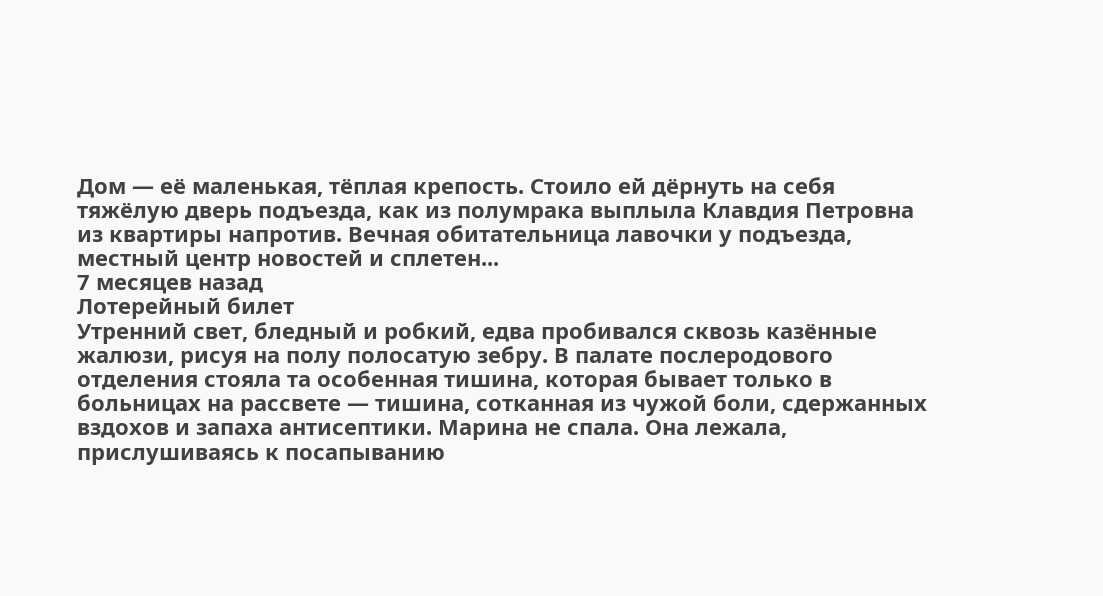Дом — её маленькая, тёплая крепость. Стоило ей дёрнуть на себя тяжёлую дверь подъезда, как из полумрака выплыла Клавдия Петровна из квартиры напротив. Вечная обитательница лавочки у подъезда, местный центр новостей и сплетен...
7 месяцев назад
Лотерейный билет
Утренний свет, бледный и робкий, едва пробивался сквозь казённые жалюзи, рисуя на полу полосатую зебру. В палате послеродового отделения стояла та особенная тишина, которая бывает только в больницах на рассвете — тишина, сотканная из чужой боли, сдержанных вздохов и запаха антисептики. Марина не спала. Она лежала, прислушиваясь к посапыванию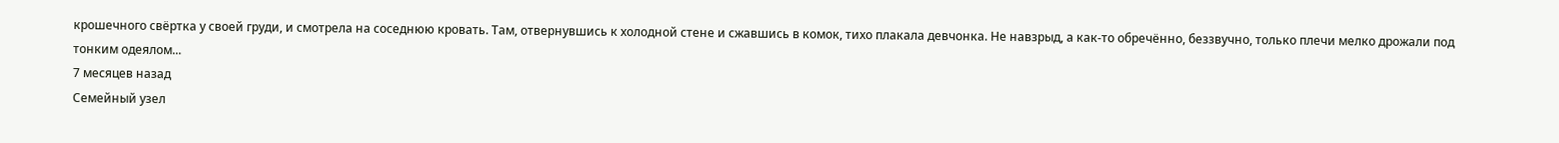крошечного свёртка у своей груди, и смотрела на соседнюю кровать. Там, отвернувшись к холодной стене и сжавшись в комок, тихо плакала девчонка. Не навзрыд, а как-то обречённо, беззвучно, только плечи мелко дрожали под тонким одеялом...
7 месяцев назад
Семейный узел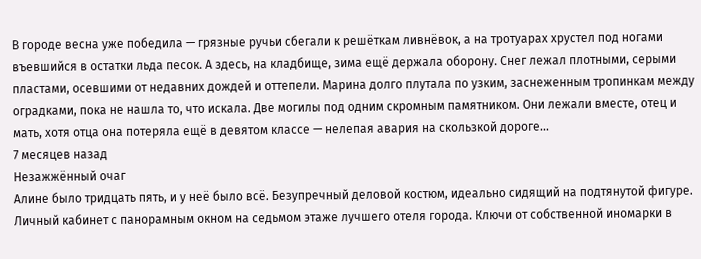В городе весна уже победила — грязные ручьи сбегали к решёткам ливнёвок, а на тротуарах хрустел под ногами въевшийся в остатки льда песок. А здесь, на кладбище, зима ещё держала оборону. Снег лежал плотными, серыми пластами, осевшими от недавних дождей и оттепели. Марина долго плутала по узким, заснеженным тропинкам между оградками, пока не нашла то, что искала. Две могилы под одним скромным памятником. Они лежали вместе, отец и мать, хотя отца она потеряла ещё в девятом классе — нелепая авария на скользкой дороге...
7 месяцев назад
Незажжённый очаг
Алине было тридцать пять, и у неё было всё. Безупречный деловой костюм, идеально сидящий на подтянутой фигуре. Личный кабинет с панорамным окном на седьмом этаже лучшего отеля города. Ключи от собственной иномарки в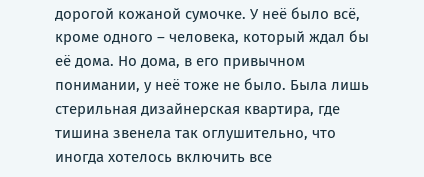дорогой кожаной сумочке. У неё было всё, кроме одного – человека, который ждал бы её дома. Но дома, в его привычном понимании, у неё тоже не было. Была лишь стерильная дизайнерская квартира, где тишина звенела так оглушительно, что иногда хотелось включить все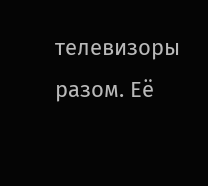телевизоры разом. Её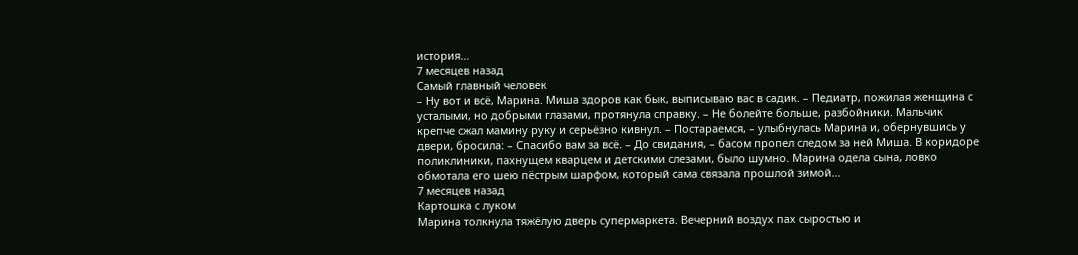история...
7 месяцев назад
Самый главный человек
– Ну вот и всё, Марина. Миша здоров как бык, выписываю вас в садик. – Педиатр, пожилая женщина с усталыми, но добрыми глазами, протянула справку. – Не болейте больше, разбойники. Мальчик крепче сжал мамину руку и серьёзно кивнул. – Постараемся, – улыбнулась Марина и, обернувшись у двери, бросила: – Спасибо вам за всё. – До свидания, – басом пропел следом за ней Миша. В коридоре поликлиники, пахнущем кварцем и детскими слезами, было шумно. Марина одела сына, ловко обмотала его шею пёстрым шарфом, который сама связала прошлой зимой...
7 месяцев назад
Картошка с луком
Марина толкнула тяжёлую дверь супермаркета. Вечерний воздух пах сыростью и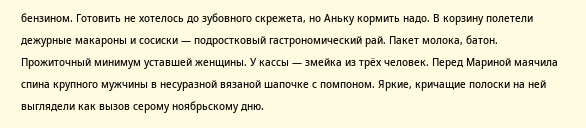бензином. Готовить не хотелось до зубовного скрежета, но Аньку кормить надо. В корзину полетели дежурные макароны и сосиски — подростковый гастрономический рай. Пакет молока, батон. Прожиточный минимум уставшей женщины. У кассы — змейка из трёх человек. Перед Мариной маячила спина крупного мужчины в несуразной вязаной шапочке с помпоном. Яркие, кричащие полоски на ней выглядели как вызов серому ноябрьскому дню.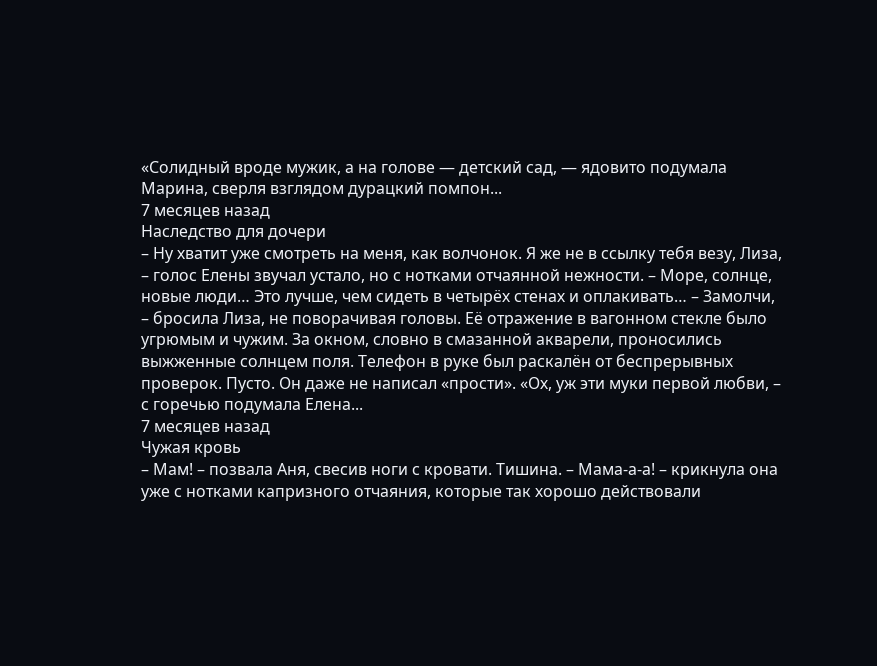«Солидный вроде мужик, а на голове — детский сад, — ядовито подумала Марина, сверля взглядом дурацкий помпон...
7 месяцев назад
Наследство для дочери
– Ну хватит уже смотреть на меня, как волчонок. Я же не в ссылку тебя везу, Лиза, – голос Елены звучал устало, но с нотками отчаянной нежности. – Море, солнце, новые люди… Это лучше, чем сидеть в четырёх стенах и оплакивать… – Замолчи, – бросила Лиза, не поворачивая головы. Её отражение в вагонном стекле было угрюмым и чужим. За окном, словно в смазанной акварели, проносились выжженные солнцем поля. Телефон в руке был раскалён от беспрерывных проверок. Пусто. Он даже не написал «прости». «Ох, уж эти муки первой любви, – с горечью подумала Елена...
7 месяцев назад
Чужая кровь
– Мам! – позвала Аня, свесив ноги с кровати. Тишина. – Мама-а-а! – крикнула она уже с нотками капризного отчаяния, которые так хорошо действовали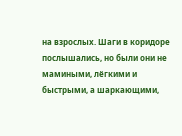на взрослых. Шаги в коридоре послышались, но были они не мамиными, лёгкими и быстрыми, а шаркающими,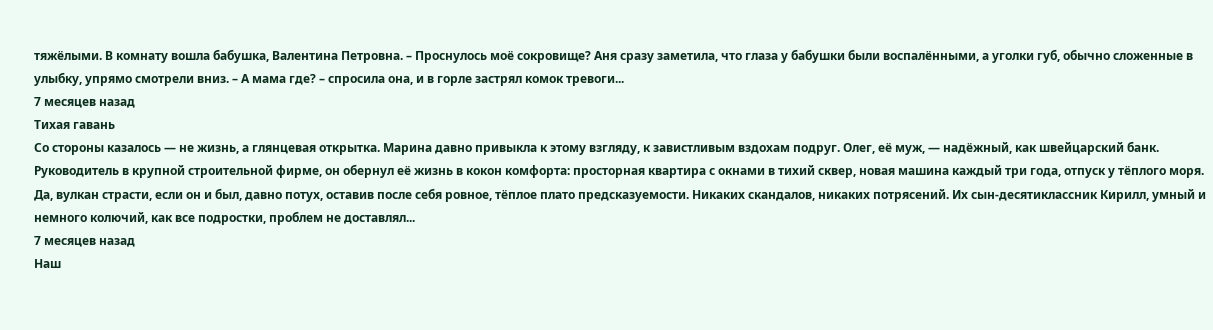тяжёлыми. В комнату вошла бабушка, Валентина Петровна. – Проснулось моё сокровище? Аня сразу заметила, что глаза у бабушки были воспалёнными, а уголки губ, обычно сложенные в улыбку, упрямо смотрели вниз. – А мама где? – спросила она, и в горле застрял комок тревоги...
7 месяцев назад
Тихая гавань
Со стороны казалось — не жизнь, а глянцевая открытка. Марина давно привыкла к этому взгляду, к завистливым вздохам подруг. Олег, её муж, — надёжный, как швейцарский банк. Руководитель в крупной строительной фирме, он обернул её жизнь в кокон комфорта: просторная квартира с окнами в тихий сквер, новая машина каждый три года, отпуск у тёплого моря. Да, вулкан страсти, если он и был, давно потух, оставив после себя ровное, тёплое плато предсказуемости. Никаких скандалов, никаких потрясений. Их сын-десятиклассник Кирилл, умный и немного колючий, как все подростки, проблем не доставлял...
7 месяцев назад
Наш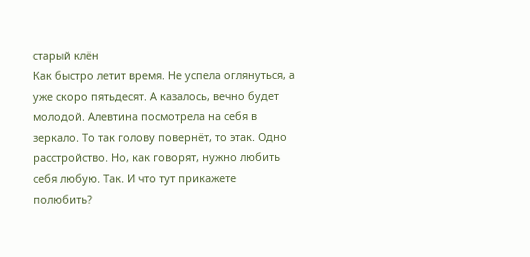старый клён
Как быстро летит время. Не успела оглянуться, а уже скоро пятьдесят. А казалось, вечно будет молодой. Алевтина посмотрела на себя в зеркало. То так голову повернёт, то этак. Одно расстройство. Но, как говорят, нужно любить себя любую. Так. И что тут прикажете полюбить?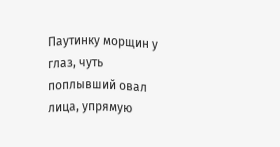Паутинку морщин у глаз, чуть поплывший овал лица, упрямую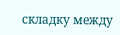складку между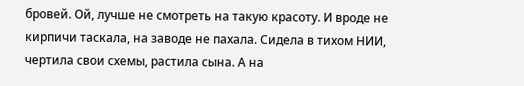бровей. Ой, лучше не смотреть на такую красоту. И вроде не кирпичи таскала, на заводе не пахала. Сидела в тихом НИИ, чертила свои схемы, растила сына. А на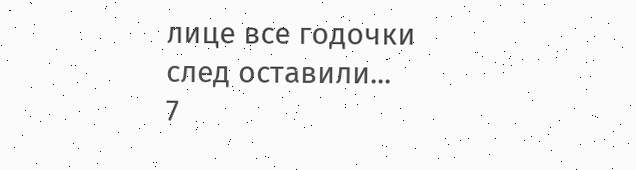лице все годочки след оставили...
7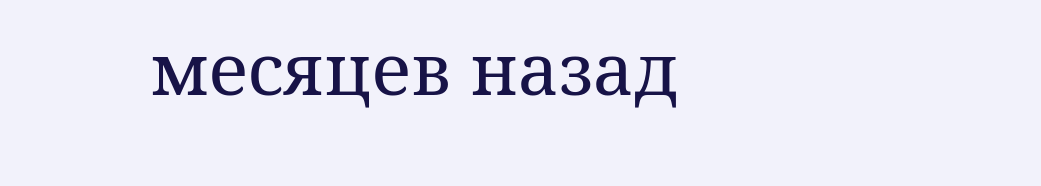месяцев назад